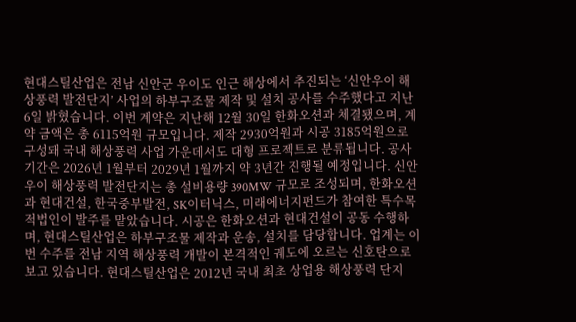현대스틸산업은 전남 신안군 우이도 인근 해상에서 추진되는 ‘신안우이 해상풍력 발전단지’ 사업의 하부구조물 제작 및 설치 공사를 수주했다고 지난 6일 밝혔습니다. 이번 계약은 지난해 12월 30일 한화오션과 체결됐으며, 계약 금액은 총 6115억원 규모입니다. 제작 2930억원과 시공 3185억원으로 구성돼 국내 해상풍력 사업 가운데서도 대형 프로젝트로 분류됩니다. 공사 기간은 2026년 1월부터 2029년 1월까지 약 3년간 진행될 예정입니다. 신안우이 해상풍력 발전단지는 총 설비용량 390MW 규모로 조성되며, 한화오션과 현대건설, 한국중부발전, SK이터닉스, 미래에너지펀드가 참여한 특수목적법인이 발주를 맡았습니다. 시공은 한화오션과 현대건설이 공동 수행하며, 현대스틸산업은 하부구조물 제작과 운송, 설치를 담당합니다. 업계는 이번 수주를 전남 지역 해상풍력 개발이 본격적인 궤도에 오르는 신호탄으로 보고 있습니다. 현대스틸산업은 2012년 국내 최초 상업용 해상풍력 단지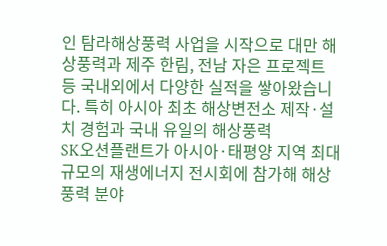인 탐라해상풍력 사업을 시작으로 대만 해상풍력과 제주 한림, 전남 자은 프로젝트 등 국내외에서 다양한 실적을 쌓아왔습니다. 특히 아시아 최초 해상변전소 제작·설치 경험과 국내 유일의 해상풍력
SK오션플랜트가 아시아·태평양 지역 최대 규모의 재생에너지 전시회에 참가해 해상풍력 분야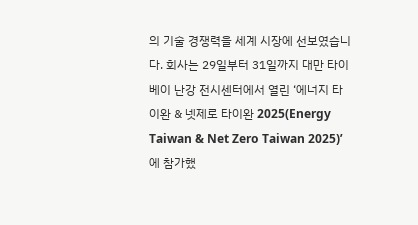의 기술 경쟁력을 세계 시장에 선보였습니다. 회사는 29일부터 31일까지 대만 타이베이 난강 전시센터에서 열린 ‘에너지 타이완 & 넷제로 타이완 2025(Energy Taiwan & Net Zero Taiwan 2025)’에 참가했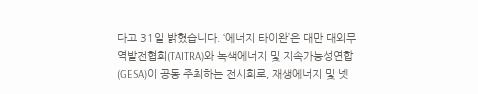다고 31일 밝혔습니다. ‘에너지 타이완’은 대만 대외무역발전협회(TAITRA)와 녹색에너지 및 지속가능성연합(GESA)이 공동 주최하는 전시회로, 재생에너지 및 넷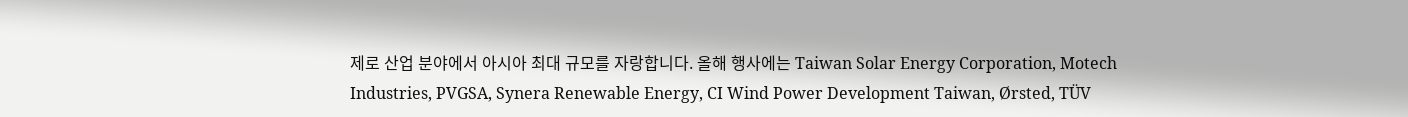제로 산업 분야에서 아시아 최대 규모를 자랑합니다. 올해 행사에는 Taiwan Solar Energy Corporation, Motech Industries, PVGSA, Synera Renewable Energy, CI Wind Power Development Taiwan, Ørsted, TÜV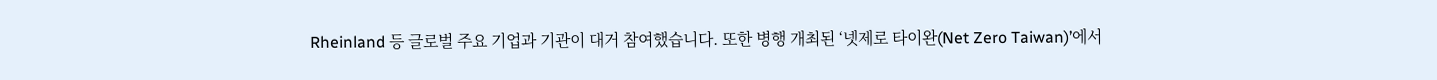Rheinland 등 글로벌 주요 기업과 기관이 대거 참여했습니다. 또한 병행 개최된 ‘넷제로 타이완(Net Zero Taiwan)’에서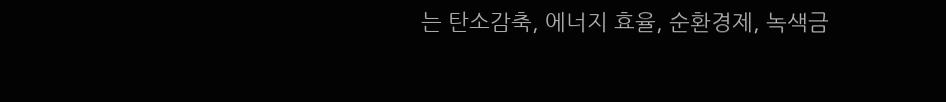는 탄소감축, 에너지 효율, 순환경제, 녹색금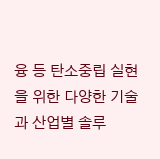융 등 탄소중립 실현을 위한 다양한 기술과 산업별 솔루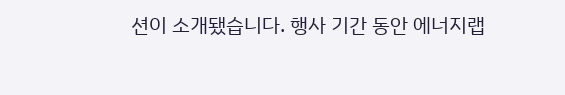션이 소개됐습니다. 행사 기간 동안 에너지랩